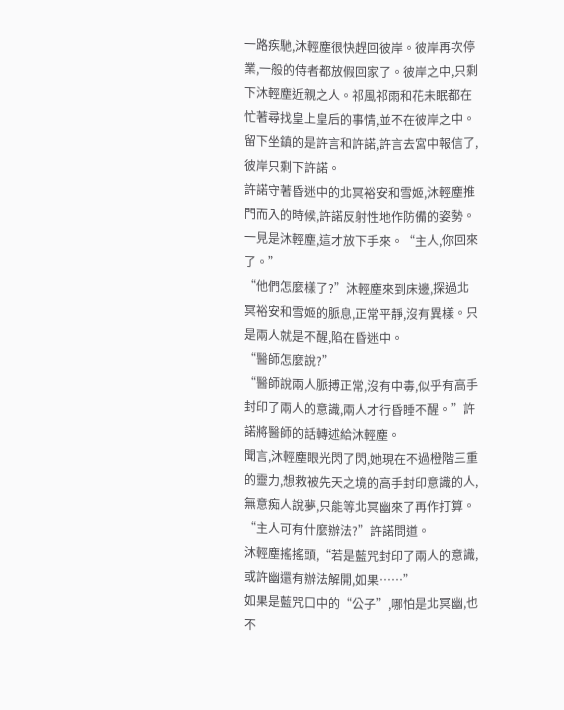一路疾馳,沐輕塵很快趕回彼岸。彼岸再次停業,一般的侍者都放假回家了。彼岸之中,只剩下沐輕塵近親之人。祁風祁雨和花未眠都在忙著尋找皇上皇后的事情,並不在彼岸之中。留下坐鎮的是許言和許諾,許言去宮中報信了,彼岸只剩下許諾。
許諾守著昏迷中的北冥裕安和雪姬,沐輕塵推門而入的時候,許諾反射性地作防備的姿勢。一見是沐輕塵,這才放下手來。“主人,你回來了。”
“他們怎麼樣了?”沐輕塵來到床邊,探過北冥裕安和雪姬的脈息,正常平靜,沒有異樣。只是兩人就是不醒,陷在昏迷中。
“醫師怎麼說?”
“醫師說兩人脈搏正常,沒有中毒,似乎有高手封印了兩人的意識,兩人才行昏睡不醒。”許諾將醫師的話轉述給沐輕塵。
聞言,沐輕塵眼光閃了閃,她現在不過橙階三重的靈力,想救被先天之境的高手封印意識的人,無意痴人說夢,只能等北冥幽來了再作打算。
“主人可有什麼辦法?”許諾問道。
沐輕塵搖搖頭,“若是藍咒封印了兩人的意識,或許幽還有辦法解開,如果……”
如果是藍咒口中的“公子”,哪怕是北冥幽,也不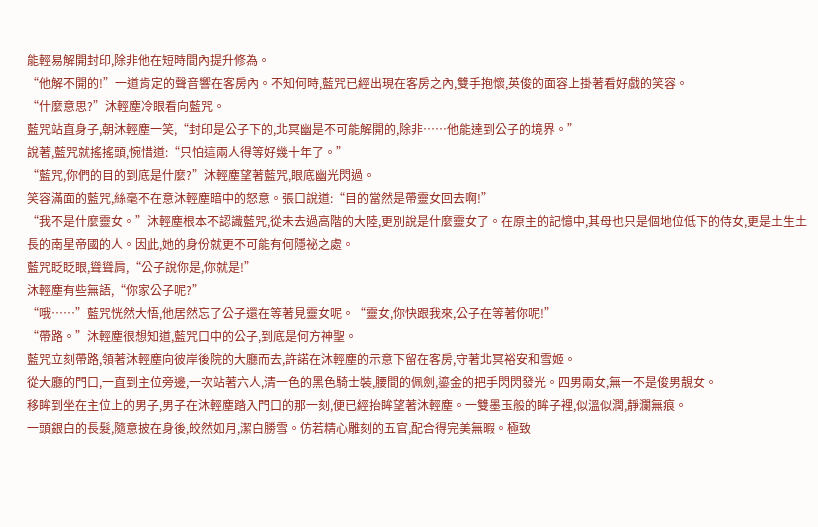能輕易解開封印,除非他在短時間內提升修為。
“他解不開的!”一道肯定的聲音響在客房內。不知何時,藍咒已經出現在客房之內,雙手抱懷,英俊的面容上掛著看好戲的笑容。
“什麼意思?”沐輕塵冷眼看向藍咒。
藍咒站直身子,朝沐輕塵一笑,“封印是公子下的,北冥幽是不可能解開的,除非……他能達到公子的境界。”
說著,藍咒就搖搖頭,惋惜道:“只怕這兩人得等好幾十年了。”
“藍咒,你們的目的到底是什麼?”沐輕塵望著藍咒,眼底幽光閃過。
笑容滿面的藍咒,絲毫不在意沐輕塵暗中的怒意。張口說道:“目的當然是帶靈女回去啊!”
“我不是什麼靈女。”沐輕塵根本不認識藍咒,從未去過高階的大陸,更別說是什麼靈女了。在原主的記憶中,其母也只是個地位低下的侍女,更是土生土長的南星帝國的人。因此,她的身份就更不可能有何隱祕之處。
藍咒眨眨眼,聳聳肩,“公子說你是,你就是!”
沐輕塵有些無語,“你家公子呢?”
“哦……”藍咒恍然大悟,他居然忘了公子還在等著見靈女呢。“靈女,你快跟我來,公子在等著你呢!”
“帶路。”沐輕塵很想知道,藍咒口中的公子,到底是何方神聖。
藍咒立刻帶路,領著沐輕塵向彼岸後院的大廳而去,許諾在沐輕塵的示意下留在客房,守著北冥裕安和雪姬。
從大廳的門口,一直到主位旁邊,一次站著六人,清一色的黑色騎士裝,腰間的佩劍,鎏金的把手閃閃發光。四男兩女,無一不是俊男靚女。
移眸到坐在主位上的男子,男子在沐輕塵踏入門口的那一刻,便已經抬眸望著沐輕塵。一雙墨玉般的眸子裡,似溫似潤,靜瀾無痕。
一頭銀白的長髮,隨意披在身後,皎然如月,潔白勝雪。仿若精心雕刻的五官,配合得完美無暇。極致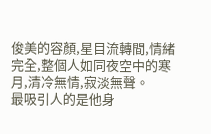俊美的容顏,星目流轉間,情緒完全,整個人如同夜空中的寒月,清冷無情,寂淡無聲。
最吸引人的是他身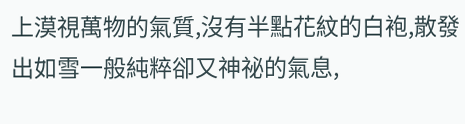上漠視萬物的氣質,沒有半點花紋的白袍,散發出如雪一般純粹卻又神祕的氣息,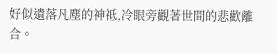好似遺落凡塵的神祗,冷眼旁觀著世間的悲歡離合。